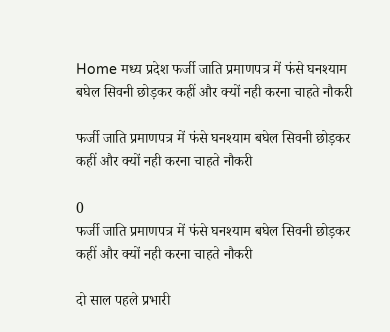Home मध्य प्रदेश फर्जी जाति प्रमाणपत्र में फंसे घनश्याम बघेल सिवनी छोड़कर कहीं और क्यों नही करना चाहते नौकरी

फर्जी जाति प्रमाणपत्र में फंसे घनश्याम बघेल सिवनी छोड़कर कहीं और क्यों नही करना चाहते नौकरी

0
फर्जी जाति प्रमाणपत्र में फंसे घनश्याम बघेल सिवनी छोड़कर कहीं और क्यों नही करना चाहते नौकरी

दो साल पहले प्रभारी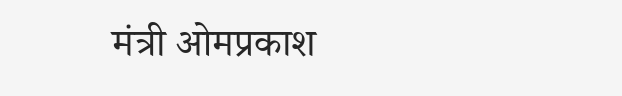मंत्री ओमप्रकाश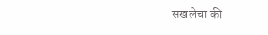सखलेचा की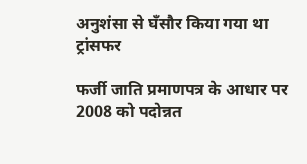अनुशंसा से घँसौर किया गया था ट्रांसफर

फर्जी जाति प्रमाणपत्र के आधार पर 2008 को पदोन्नत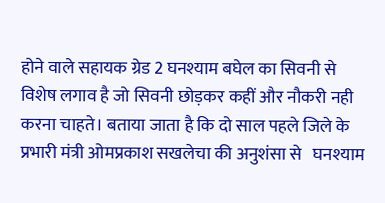होने वाले सहायक ग्रेड 2 घनश्याम बघेल का सिवनी से विशेष लगाव है जो सिवनी छोड़कर कहीं और नौकरी नही करना चाहते। बताया जाता है कि दो साल पहले जिले के प्रभारी मंत्री ओमप्रकाश सखलेचा की अनुशंसा से   घनश्याम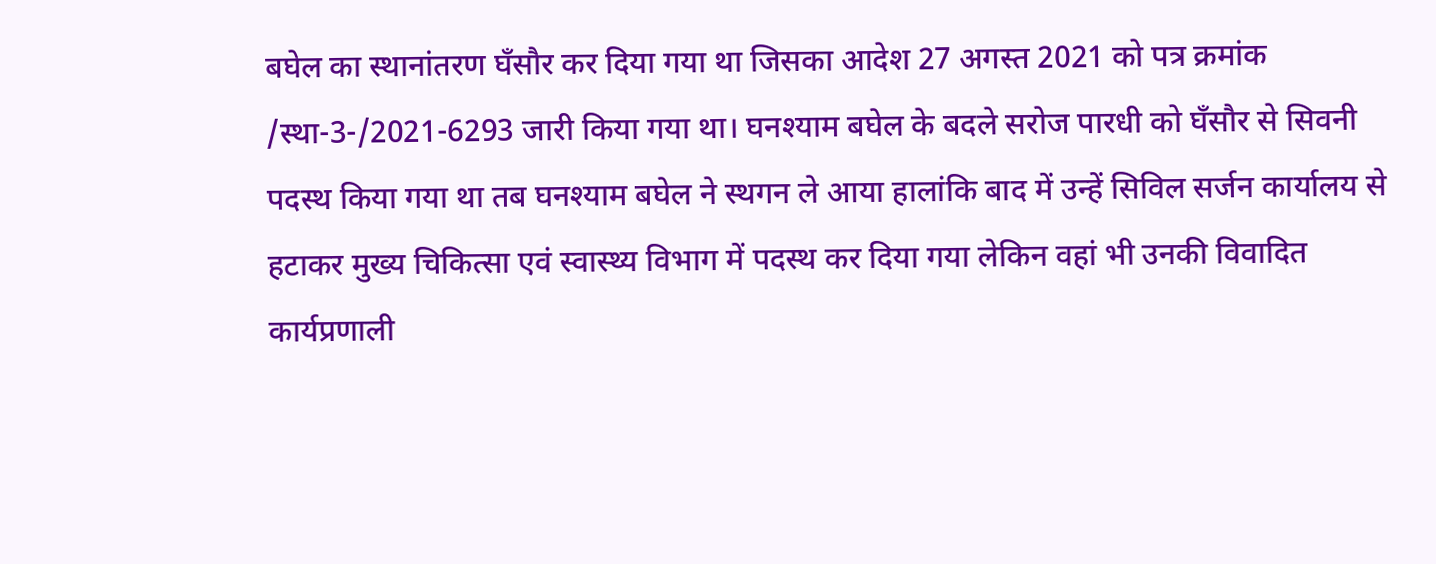बघेल का स्थानांतरण घँसौर कर दिया गया था जिसका आदेश 27 अगस्त 2021 को पत्र क्रमांक /स्था-3-/2021-6293 जारी किया गया था। घनश्याम बघेल के बदले सरोज पारधी को घँसौर से सिवनी पदस्थ किया गया था तब घनश्याम बघेल ने स्थगन ले आया हालांकि बाद में उन्हें सिविल सर्जन कार्यालय से हटाकर मुख्य चिकित्सा एवं स्वास्थ्य विभाग में पदस्थ कर दिया गया लेकिन वहां भी उनकी विवादित कार्यप्रणाली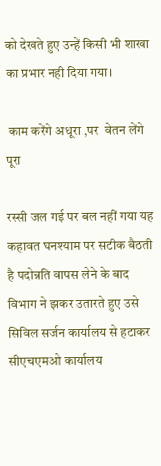को देखते हुए उन्हें किसी भी शाखा का प्रभार नही दिया गया।

 काम करेंगे अधूरा ,पर  वेतन लेंगे पूरा

रस्सी जल गई पर बल नहीं गया यह कहावत घनश्याम पर सटीक बैठती है पदोन्नति वापस लेने के बाद विभाग ने झकर उतारते हुए उसे सिविल सर्जन कार्यालय से हटाकर सीएचएमओ कार्यालय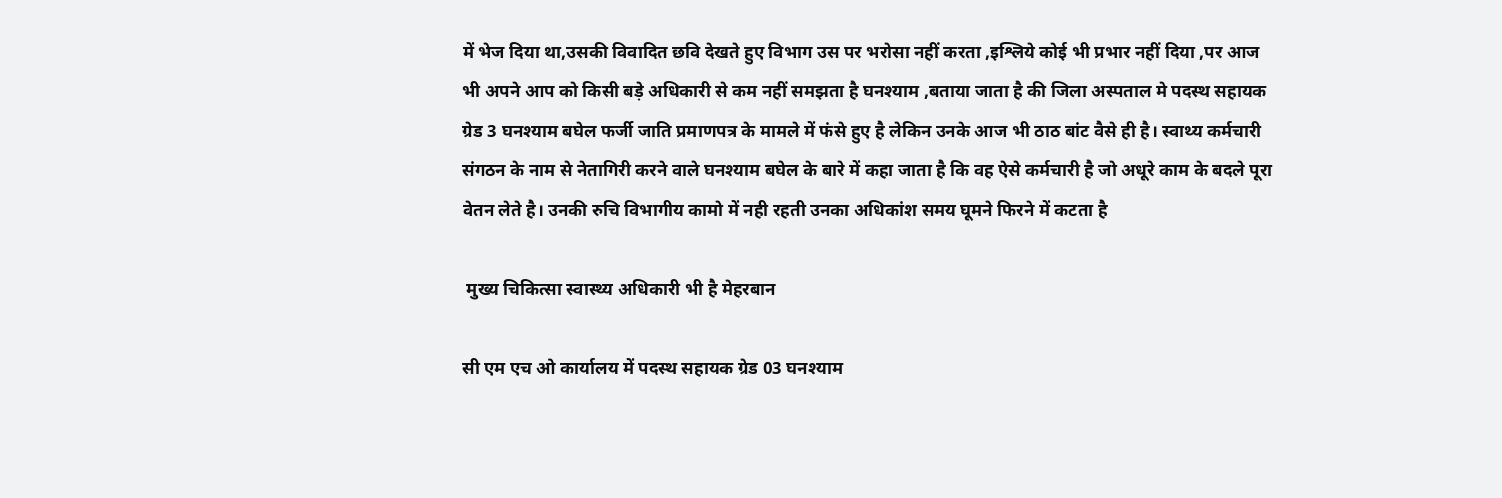में भेज दिया था,उसकी विवादित छवि देखते हुए विभाग उस पर भरोसा नहीं करता ,इश्लिये कोई भी प्रभार नहीं दिया ,पर आज भी अपने आप को किसी बड़े अधिकारी से कम नहीं समझता है घनश्याम ,बताया जाता है की जिला अस्पताल मे पदस्थ सहायक ग्रेड 3 घनश्याम बघेल फर्जी जाति प्रमाणपत्र के मामले में फंसे हुए है लेकिन उनके आज भी ठाठ बांट वैसे ही है। स्वाथ्य कर्मचारी संगठन के नाम से नेतागिरी करने वाले घनश्याम बघेल के बारे में कहा जाता है कि वह ऐसे कर्मचारी है जो अधूरे काम के बदले पूरा वेतन लेते है। उनकी रुचि विभागीय कामो में नही रहती उनका अधिकांश समय घूमने फिरने में कटता है

 मुख्य चिकित्सा स्वास्थ्य अधिकारी भी है मेहरबान

सी एम एच ओ कार्यालय में पदस्थ सहायक ग्रेड 03 घनश्याम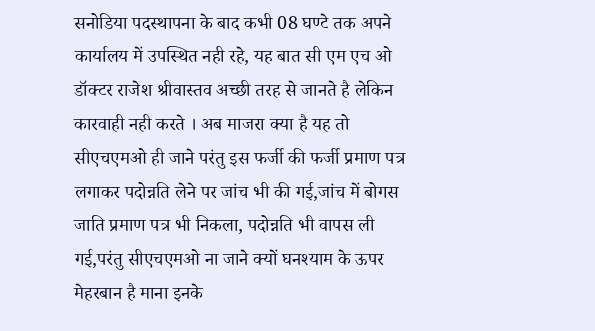सनोडिया पदस्थापना के बाद कभी 08 घण्टे तक अपने कार्यालय में उपस्थित नही रहे, यह बात सी एम एच ओ डॉक्टर राजेश श्रीवास्तव अच्छी तरह से जानते है लेकिन कारवाही नही करते । अब माजरा क्या है यह तो सीएचएमओ ही जाने परंतु इस फर्जी की फर्जी प्रमाण पत्र लगाकर पदोन्नति लेने पर जांच भी की गई,जांच में बोगस जाति प्रमाण पत्र भी निकला, पदोन्नति भी वापस ली गई,परंतु सीएचएमओ ना जाने क्यों घनश्याम के ऊपर मेहरबान है माना इनके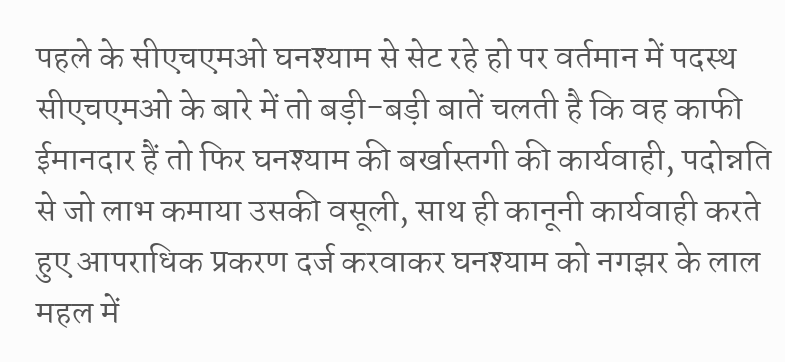पहले के सीएचएमओ घनश्याम से सेट रहे हो पर वर्तमान में पदस्थ सीएचएमओ के बारे में तो बड़ी-बड़ी बातें चलती है कि वह काफी ईमानदार हैं तो फिर घनश्याम की बर्खास्तगी की कार्यवाही, पदोन्नति से जो लाभ कमाया उसकी वसूली, साथ ही कानूनी कार्यवाही करते हुए आपराधिक प्रकरण दर्ज करवाकर घनश्याम को नगझर के लाल महल में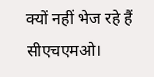क्यों नहीं भेज रहे हैं सीएचएमओ।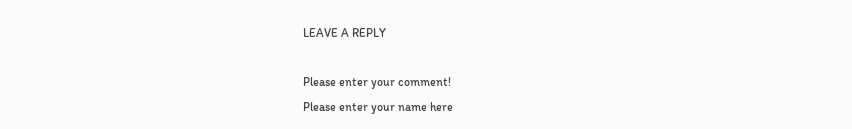LEAVE A REPLY

Please enter your comment!
Please enter your name here